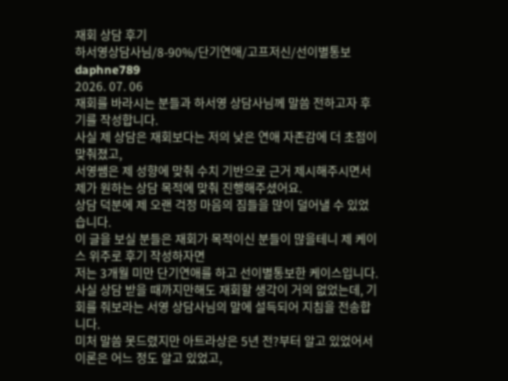재회 상담 후기
하서영상담사님/8-90%/단기연애/고프저신/선이별통보
daphne789
2026. 07. 06
재회를 바라시는 분들과 하서영 상담사님께 말씀 전하고자 후기를 작성합니다.
사실 제 상담은 재회보다는 저의 낮은 연애 자존감에 더 초점이 맞춰졌고,
서영쌤은 제 성향에 맞춰 수치 기반으로 근거 제시해주시면서 제가 원하는 상담 목적에 맞춰 진행해주셨어요.
상담 덕분에 제 오랜 걱정 마음의 짐들을 많이 덜어낼 수 있었습니다.
이 글을 보실 분들은 재회가 목적이신 분들이 많을테니 제 케이스 위주로 후기 작성하자면
저는 3개월 미만 단기연애를 하고 선이별통보한 케이스입니다.
사실 상담 받을 때까지만해도 재회할 생각이 거의 없었는데, 기회를 줘보라는 서영 상담사님의 말에 설득되어 지침을 전송합니다.
미처 말씀 못드렸지만 아트라상은 5년 전?부터 알고 있었어서 이론은 어느 정도 알고 있었고,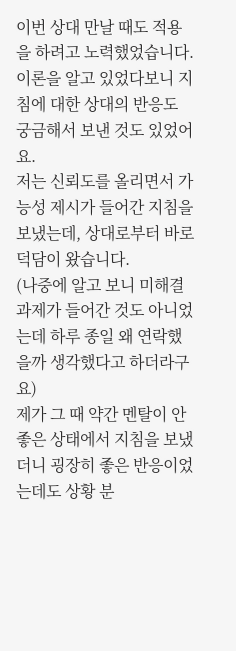이번 상대 만날 때도 적용을 하려고 노력했었습니다.
이론을 알고 있었다보니 지침에 대한 상대의 반응도 궁금해서 보낸 것도 있었어요.
저는 신뢰도를 올리면서 가능성 제시가 들어간 지침을 보냈는데, 상대로부터 바로 덕담이 왔습니다.
(나중에 알고 보니 미해결과제가 들어간 것도 아니었는데 하루 종일 왜 연락했을까 생각했다고 하더라구요)
제가 그 때 약간 멘탈이 안좋은 상태에서 지침을 보냈더니 굉장히 좋은 반응이었는데도 상황 분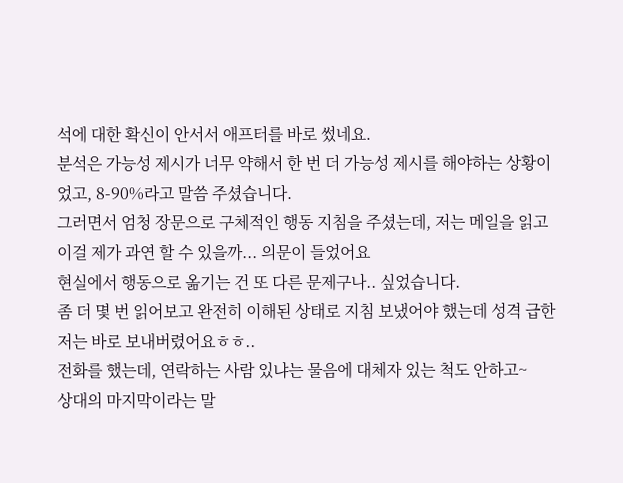석에 대한 확신이 안서서 애프터를 바로 썼네요.
분석은 가능성 제시가 너무 약해서 한 번 더 가능성 제시를 해야하는 상황이었고, 8-90%라고 말씀 주셨습니다.
그러면서 엄청 장문으로 구체적인 행동 지침을 주셨는데, 저는 메일을 읽고 이걸 제가 과연 할 수 있을까... 의문이 들었어요
현실에서 행동으로 옮기는 건 또 다른 문제구나.. 싶었습니다.
좀 더 몇 번 읽어보고 완전히 이해된 상태로 지침 보냈어야 했는데 성격 급한 저는 바로 보내버렸어요ㅎㅎ..
전화를 했는데, 연락하는 사람 있냐는 물음에 대체자 있는 척도 안하고~
상대의 마지막이라는 말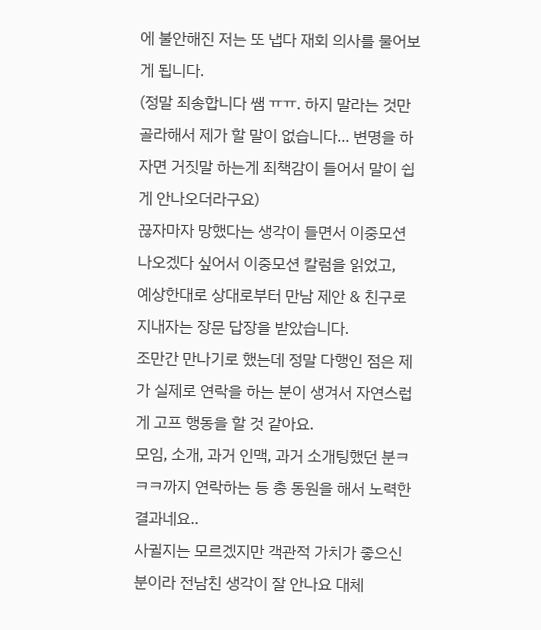에 불안해진 저는 또 냅다 재회 의사를 물어보게 됩니다.
(정말 죄송합니다 쌤 ㅠㅠ. 하지 말라는 것만 골라해서 제가 할 말이 없습니다... 변명을 하자면 거짓말 하는게 죄책감이 들어서 말이 쉽게 안나오더라구요)
끊자마자 망했다는 생각이 들면서 이중모션 나오겠다 싶어서 이중모션 칼럼을 읽었고,
예상한대로 상대로부터 만남 제안 & 친구로 지내자는 장문 답장을 받았습니다.
조만간 만나기로 했는데 정말 다행인 점은 제가 실제로 연락을 하는 분이 생겨서 자연스럽게 고프 행동을 할 것 같아요.
모임, 소개, 과거 인맥, 과거 소개팅했던 분ㅋㅋㅋ까지 연락하는 등 총 동원을 해서 노력한 결과네요..
사귈지는 모르겠지만 객관적 가치가 좋으신 분이라 전남친 생각이 잘 안나요 대체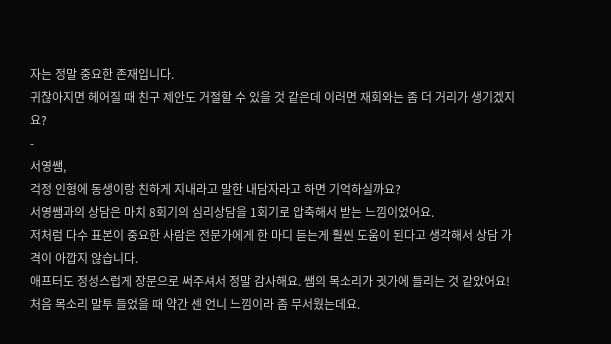자는 정말 중요한 존재입니다.
귀찮아지면 헤어질 때 친구 제안도 거절할 수 있을 것 같은데 이러면 재회와는 좀 더 거리가 생기겠지요?
-
서영쌤,
걱정 인형에 동생이랑 친하게 지내라고 말한 내담자라고 하면 기억하실까요?
서영쌤과의 상담은 마치 8회기의 심리상담을 1회기로 압축해서 받는 느낌이었어요.
저처럼 다수 표본이 중요한 사람은 전문가에게 한 마디 듣는게 훨씬 도움이 된다고 생각해서 상담 가격이 아깝지 않습니다.
애프터도 정성스럽게 장문으로 써주셔서 정말 감사해요. 쌤의 목소리가 귓가에 들리는 것 같았어요!
처음 목소리 말투 들었을 때 약간 센 언니 느낌이라 좀 무서웠는데요.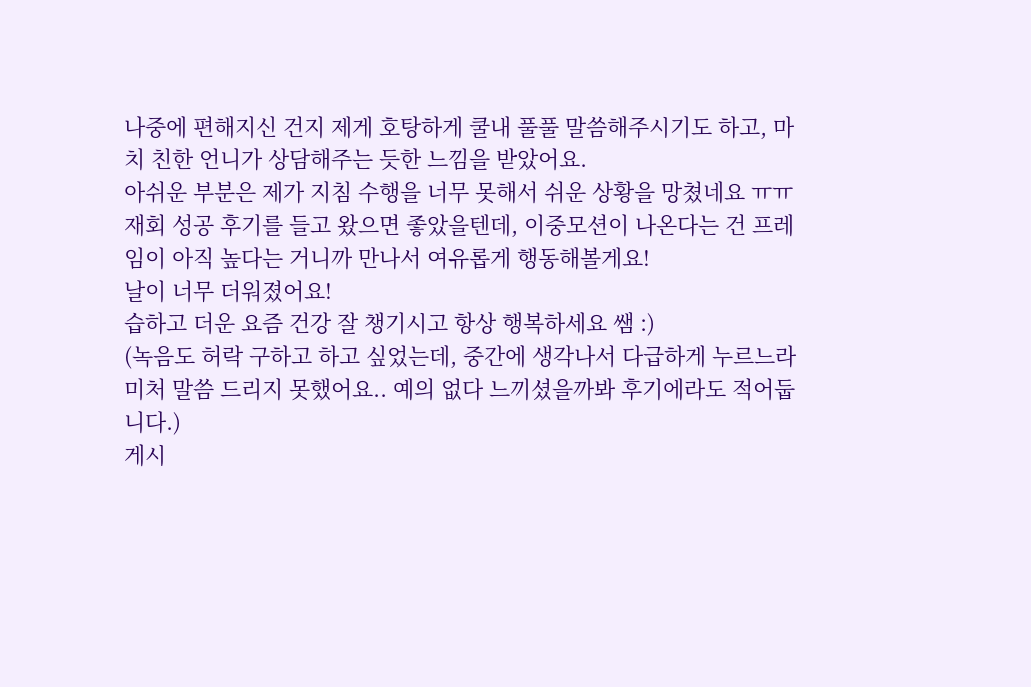나중에 편해지신 건지 제게 호탕하게 쿨내 풀풀 말씀해주시기도 하고, 마치 친한 언니가 상담해주는 듯한 느낌을 받았어요.
아쉬운 부분은 제가 지침 수행을 너무 못해서 쉬운 상황을 망쳤네요 ㅠㅠ
재회 성공 후기를 들고 왔으면 좋았을텐데, 이중모션이 나온다는 건 프레임이 아직 높다는 거니까 만나서 여유롭게 행동해볼게요!
날이 너무 더워졌어요!
습하고 더운 요즘 건강 잘 챙기시고 항상 행복하세요 쌤 :)
(녹음도 허락 구하고 하고 싶었는데, 중간에 생각나서 다급하게 누르느라 미처 말씀 드리지 못했어요.. 예의 없다 느끼셨을까봐 후기에라도 적어둡니다.)
게시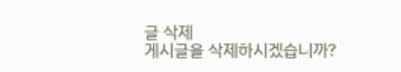글 삭제
게시글을 삭제하시겠습니까?